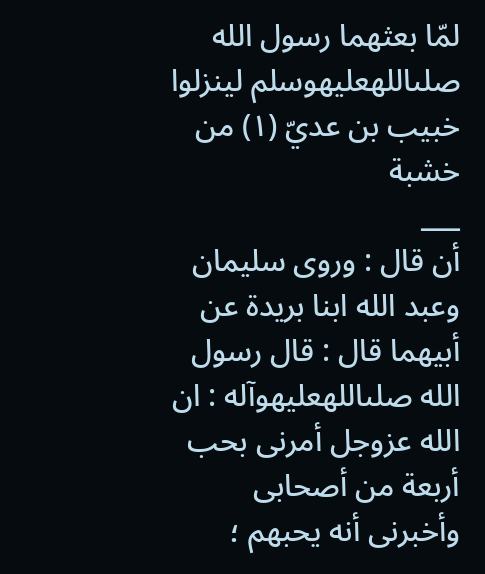لمّا بعثهما رسول الله صلىاللهعليهوسلم لينزلوا خبيب بن عديّ (١) من خشبة
___
أن قال : وروى سليمان وعبد الله ابنا بريدة عن أبيهما قال : قال رسول الله صلىاللهعليهوآله : ان الله عزوجل أمرنى بحب أربعة من أصحابى وأخبرنى أنه يحبهم ؛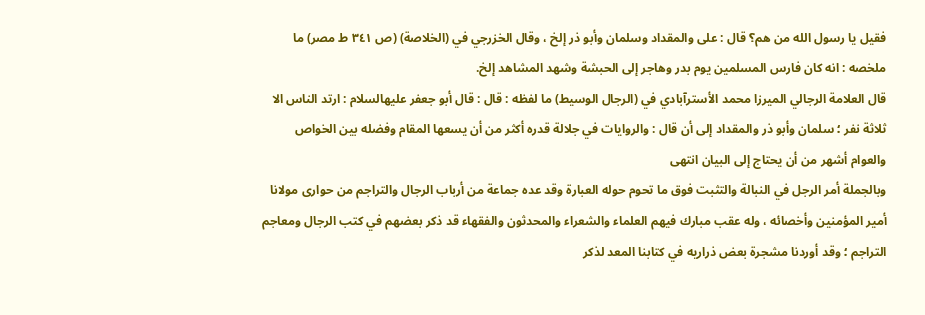فقيل يا رسول الله من هم؟ قال : على والمقداد وسلمان وأبو ذر إلخ ، وقال الخزرجي في (الخلاصة) (ص ٣٤١ ط مصر) ما ملخصه : انه كان فارس المسلمين يوم بدر وهاجر إلى الحبشة وشهد المشاهد إلخ.
قال العلامة الرجالي الميرزا محمد الأسترآبادي في (الرجال الوسيط) ما لفظه : قال : قال أبو جعفر عليهالسلام : ارتد الناس الا ثلاثة نفر ؛ سلمان وأبو ذر والمقداد إلى أن قال : والروايات في جلالة قدره أكثر من أن يسعها المقام وفضله بين الخواص والعوام أشهر من أن يحتاج إلى البيان انتهى
وبالجملة أمر الرجل في النبالة والتثبت فوق ما تحوم حوله العبارة وقد عده جماعة من أرباب الرجال والتراجم من حوارى مولانا أمير المؤمنين وأخصائه ، وله عقب مبارك فيهم العلماء والشعراء والمحدثون والفقهاء قد ذكر بعضهم في كتب الرجال ومعاجم التراجم ؛ وقد أوردنا مشجرة بعض ذراريه في كتابنا المعد لذكر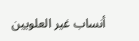أنساب غير العلويين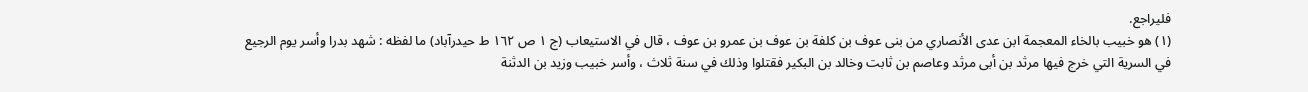فليراجع.
(١) هو خبيب بالخاء المعجمة ابن عدى الأنصاري من بنى عوف بن كلفة بن عوف بن عمرو بن عوف ، قال في الاستيعاب (ج ١ ص ١٦٢ ط حيدرآباد) ما لفظه : شهد بدرا وأسر يوم الرجيع في السرية التي خرج فيها مرثد بن أبى مرثد وعاصم بن ثابت وخالد بن البكير فقتلوا وذلك في سنة ثلاث ، وأسر خبيب وزيد بن الدثنة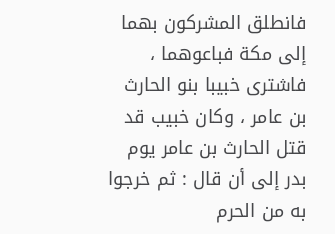فانطلق المشركون بهما إلى مكة فباعوهما ، فاشترى خبيبا بنو الحارث بن عامر ، وكان خبيب قد قتل الحارث بن عامر يوم بدر إلى أن قال : ثم خرجوا به من الحرم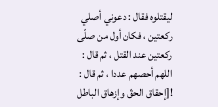ليقتلوه فقال : دعوني أصلي ركعتين ، فكان أول من صلّى ركعتين عند القتل ، ثم قال : اللهم أحصهم عددا ، ثم قال :
![إحقاق الحقّ وإزهاق الباطل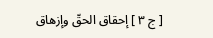[ ج ٣ ] إحقاق الحقّ وإزهاق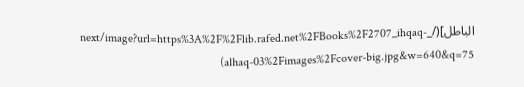الباطل](/_next/image?url=https%3A%2F%2Flib.rafed.net%2FBooks%2F2707_ihqaq-alhaq-03%2Fimages%2Fcover-big.jpg&w=640&q=75)